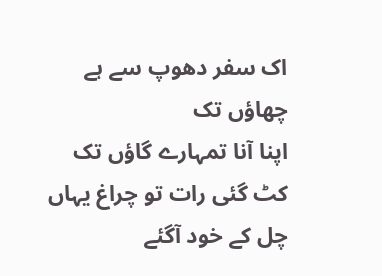اک سفر دھوپ سے ہے چھاؤں تک
اپنا آنا تمہارے گاؤں تک
کٹ گئی رات تو چراغ یہاں
چل کے خود آگئے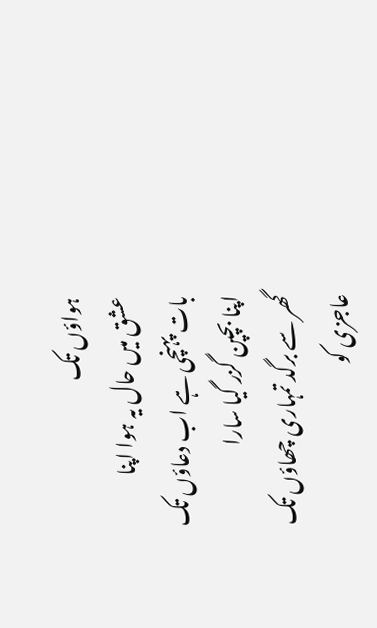ہواؤں تک
عشق میں حال یہ ہوا اپنا
بات پہنچی ہے اب دعاؤں تک
اپنا بچپن گزر گیا سارا
گھر سے برگد تمہاری چھاؤں تک
عاجزی کو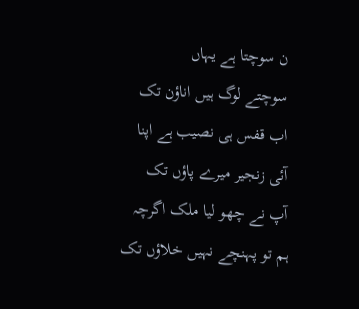ن سوچتا ہے یہاں
سوچتے لوگ ہیں اناؤن تک
اب قفس ہی نصیب ہے اپنا
آئی زنجیر میرے پاؤں تک
آپ نے چھو لیا ملک اگرچہ
ہم تو پہنچے نہیں خلاؤں تک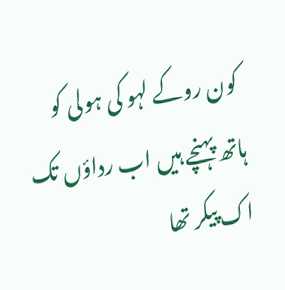کون روکے لہو کی ہولی کو
ہاتھ پہنچے ہیں اب رداؤں تک
اک پیکر تھا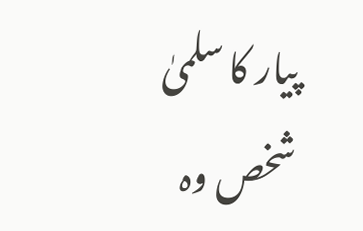پیار کا سلمیٰ
شخص وہ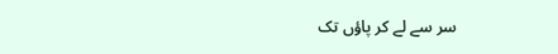سر سے لے کر پاؤں تک